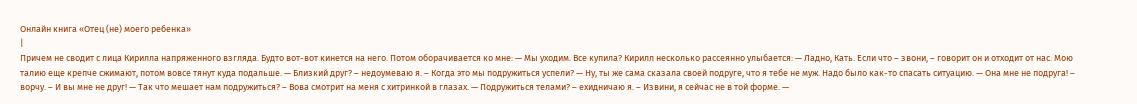Онлайн книга «Отец (не) моего ребенка»
|
Причем не сводит с лица Кирилла напряженного взгляда. Будто вот-вот кинется на него. Потом оборачивается ко мне: — Мы уходим. Все купила? Кирилл несколько рассеянно улыбается: — Ладно, Кать. Если что – звони, – говорит он и отходит от нас. Мою талию еще крепче сжимают, потом вовсе тянут куда подальше. — Близкий друг? – недоумеваю я. – Когда это мы подружиться успели? — Ну, ты же сама сказала своей подруге, что я тебе не муж. Надо было как-то спасать ситуацию. — Она мне не подруга! – ворчу. – И вы мне не друг! — Так что мешает нам подружиться? – Вова смотрит на меня с хитринкой в глазах. — Подружиться телами? – ехидничаю я. – Извини, я сейчас не в той форме. —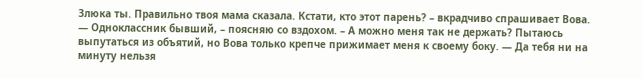Злюка ты. Правильно твоя мама сказала. Кстати, кто этот парень? – вкрадчиво спрашивает Вова. — Одноклассник бывший, – поясняю со вздохом. – А можно меня так не держать? Пытаюсь выпутаться из объятий, но Вова только крепче прижимает меня к своему боку. — Да тебя ни на минуту нельзя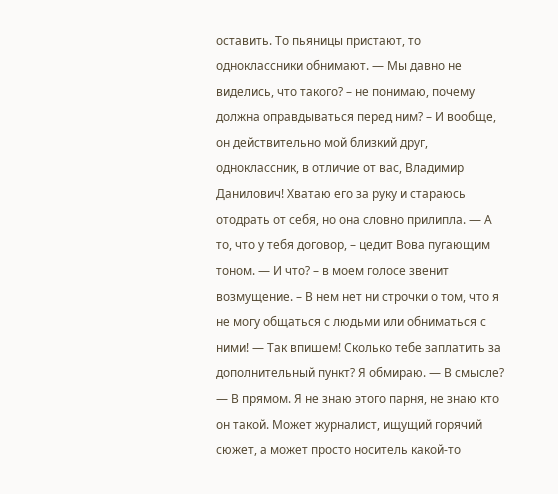оставить. То пьяницы пристают, то одноклассники обнимают. — Мы давно не виделись, что такого? – не понимаю, почему должна оправдываться перед ним? – И вообще, он действительно мой близкий друг, одноклассник, в отличие от вас, Владимир Данилович! Хватаю его за руку и стараюсь отодрать от себя, но она словно прилипла. — А то, что у тебя договор, – цедит Вова пугающим тоном. — И что? – в моем голосе звенит возмущение. – В нем нет ни строчки о том, что я не могу общаться с людьми или обниматься с ними! — Так впишем! Сколько тебе заплатить за дополнительный пункт? Я обмираю. — В смысле? — В прямом. Я не знаю этого парня, не знаю кто он такой. Может журналист, ищущий горячий сюжет, а может просто носитель какой-то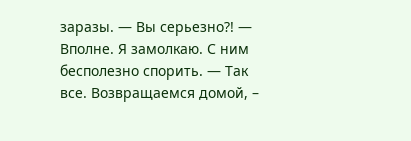заразы. — Вы серьезно?! — Вполне. Я замолкаю. С ним бесполезно спорить. — Так все. Возвращаемся домой, –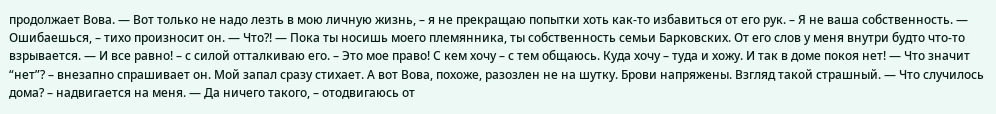продолжает Вова. — Вот только не надо лезть в мою личную жизнь, – я не прекращаю попытки хоть как-то избавиться от его рук. – Я не ваша собственность. — Ошибаешься, – тихо произносит он. — Что?! — Пока ты носишь моего племянника, ты собственность семьи Барковских. От его слов у меня внутри будто что-то взрывается. — И все равно! – с силой отталкиваю его. – Это мое право! С кем хочу – с тем общаюсь. Куда хочу – туда и хожу. И так в доме покоя нет! — Что значит “нет”? – внезапно спрашивает он. Мой запал сразу стихает. А вот Вова, похоже, разозлен не на шутку. Брови напряжены. Взгляд такой страшный. — Что случилось дома? – надвигается на меня. — Да ничего такого, – отодвигаюсь от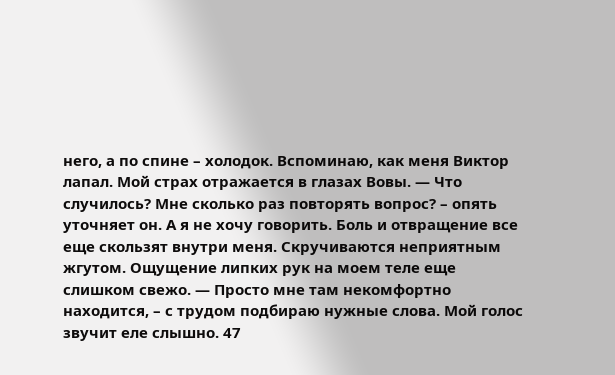него, а по спине – холодок. Вспоминаю, как меня Виктор лапал. Мой страх отражается в глазах Вовы. — Что случилось? Мне сколько раз повторять вопрос? – опять уточняет он. А я не хочу говорить. Боль и отвращение все еще скользят внутри меня. Скручиваются неприятным жгутом. Ощущение липких рук на моем теле еще слишком свежо. — Просто мне там некомфортно находится, – с трудом подбираю нужные слова. Мой голос звучит еле слышно. 47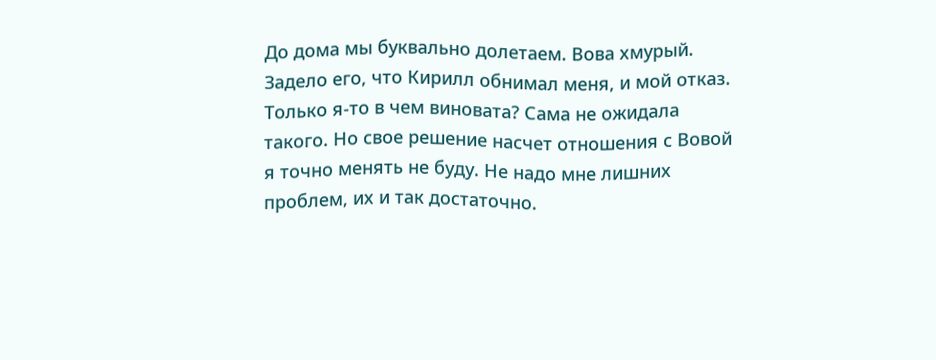До дома мы буквально долетаем. Вова хмурый. Задело его, что Кирилл обнимал меня, и мой отказ. Только я-то в чем виновата? Сама не ожидала такого. Но свое решение насчет отношения с Вовой я точно менять не буду. Не надо мне лишних проблем, их и так достаточно.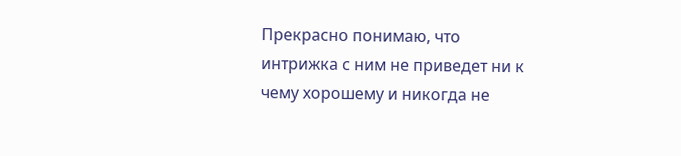Прекрасно понимаю, что интрижка с ним не приведет ни к чему хорошему и никогда не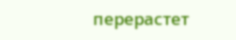перерастет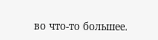во что-то большее.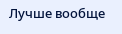Лучше вообще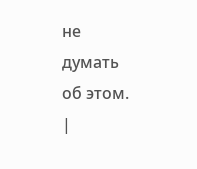не думать об этом. |